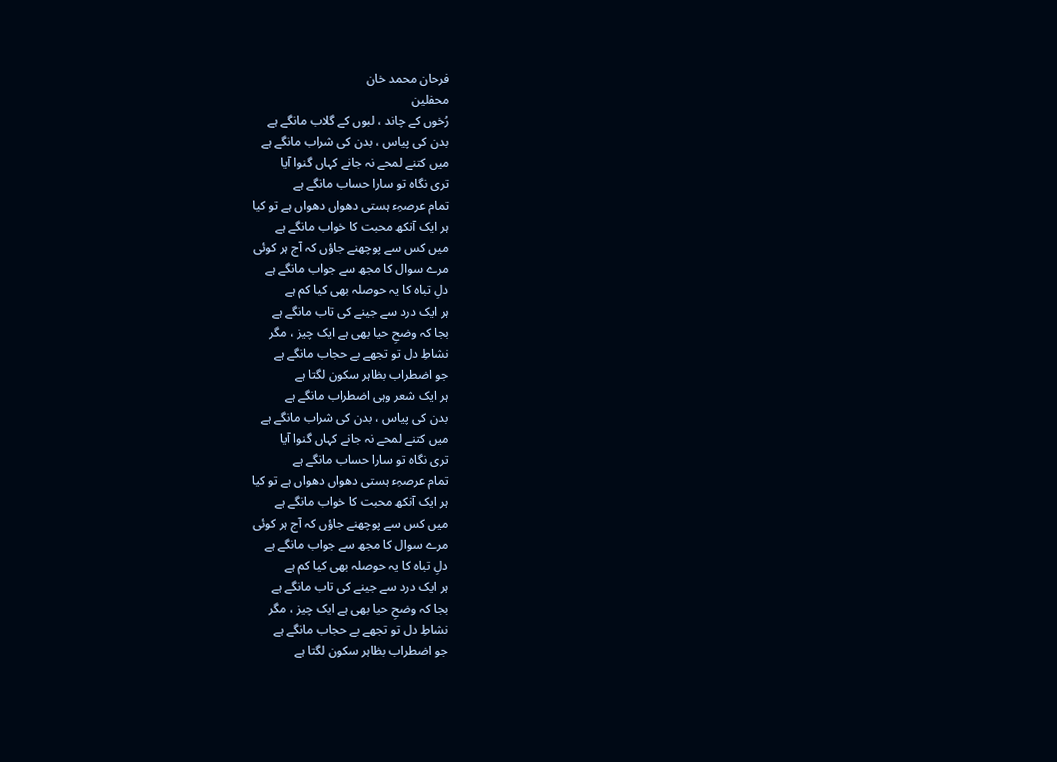فرحان محمد خان
محفلین
رُخوں کے چاند ، لبوں کے گلاب مانگے ہے
بدن کی پیاس ، بدن کی شراب مانگے ہے
میں کتنے لمحے نہ جانے کہاں گنوا آیا
تری نگاہ تو سارا حساب مانگے ہے
تمام عرصہِء ہستی دھواں دھواں ہے تو کیا
ہر ایک آنکھ محبت کا خواب مانگے ہے
میں کس سے پوچھنے جاؤں کہ آج ہر کوئی
مرے سوال کا مجھ سے جواب مانگے ہے
دلِ تباہ کا یہ حوصلہ بھی کیا کم ہے
ہر ایک درد سے جینے کی تاب مانگے ہے
بجا کہ وضحِ حیا بھی ہے ایک چیز ، مگر
نشاطِ دل تو تجھے بے حجاب مانگے ہے
جو اضطراب بظاہر سکون لگتا ہے
ہر ایک شعر وہی اضطراب مانگے ہے
بدن کی پیاس ، بدن کی شراب مانگے ہے
میں کتنے لمحے نہ جانے کہاں گنوا آیا
تری نگاہ تو سارا حساب مانگے ہے
تمام عرصہِء ہستی دھواں دھواں ہے تو کیا
ہر ایک آنکھ محبت کا خواب مانگے ہے
میں کس سے پوچھنے جاؤں کہ آج ہر کوئی
مرے سوال کا مجھ سے جواب مانگے ہے
دلِ تباہ کا یہ حوصلہ بھی کیا کم ہے
ہر ایک درد سے جینے کی تاب مانگے ہے
بجا کہ وضحِ حیا بھی ہے ایک چیز ، مگر
نشاطِ دل تو تجھے بے حجاب مانگے ہے
جو اضطراب بظاہر سکون لگتا ہے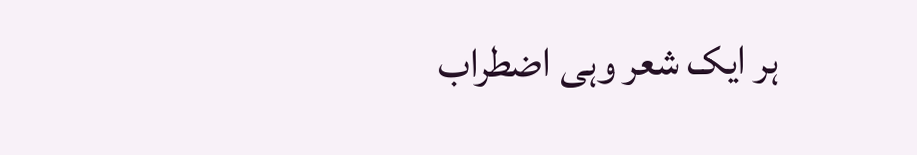ہر ایک شعر وہی اضطراب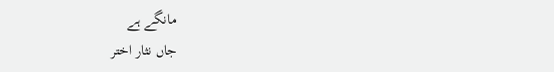مانگے ہے
جاں نثار اختر